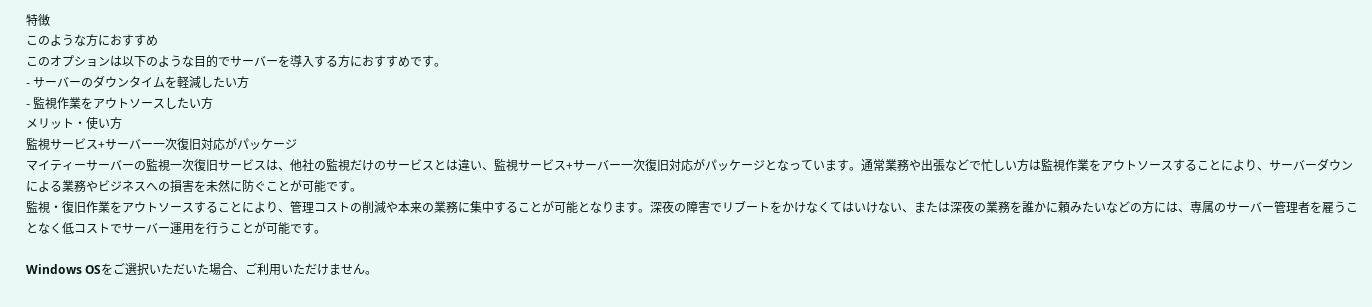特徴
このような方におすすめ
このオプションは以下のような目的でサーバーを導入する方におすすめです。
- サーバーのダウンタイムを軽減したい方
- 監視作業をアウトソースしたい方
メリット・使い方
監視サービス+サーバー一次復旧対応がパッケージ
マイティーサーバーの監視一次復旧サービスは、他社の監視だけのサービスとは違い、監視サービス+サーバー一次復旧対応がパッケージとなっています。通常業務や出張などで忙しい方は監視作業をアウトソースすることにより、サーバーダウンによる業務やビジネスへの損害を未然に防ぐことが可能です。
監視・復旧作業をアウトソースすることにより、管理コストの削減や本来の業務に集中することが可能となります。深夜の障害でリブートをかけなくてはいけない、または深夜の業務を誰かに頼みたいなどの方には、専属のサーバー管理者を雇うことなく低コストでサーバー運用を行うことが可能です。

Windows OSをご選択いただいた場合、ご利用いただけません。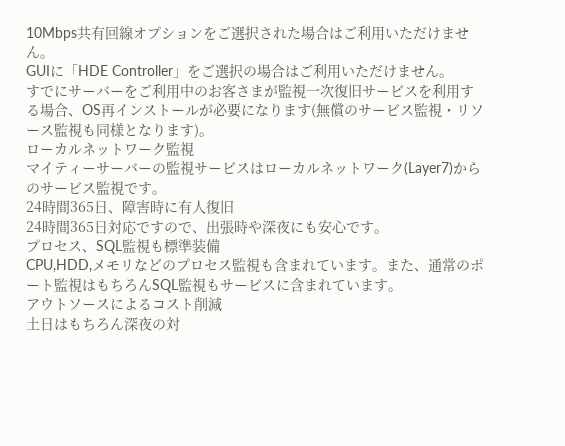10Mbps共有回線オプションをご選択された場合はご利用いただけません。
GUIに「HDE Controller」をご選択の場合はご利用いただけません。
すでにサーバーをご利用中のお客さまが監視一次復旧サービスを利用する場合、OS再インストールが必要になります(無償のサービス監視・リソース監視も同様となります)。
ローカルネットワーク監視
マイティーサーバーの監視サービスはローカルネットワーク(Layer7)からのサービス監視です。
24時間365日、障害時に有人復旧
24時間365日対応ですので、出張時や深夜にも安心です。
プロセス、SQL監視も標準装備
CPU,HDD,メモリなどのプロセス監視も含まれています。また、通常のポート監視はもちろんSQL監視もサービスに含まれています。
アウトソースによるコスト削減
土日はもちろん深夜の対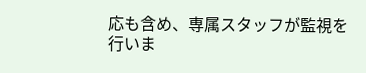応も含め、専属スタッフが監視を行いま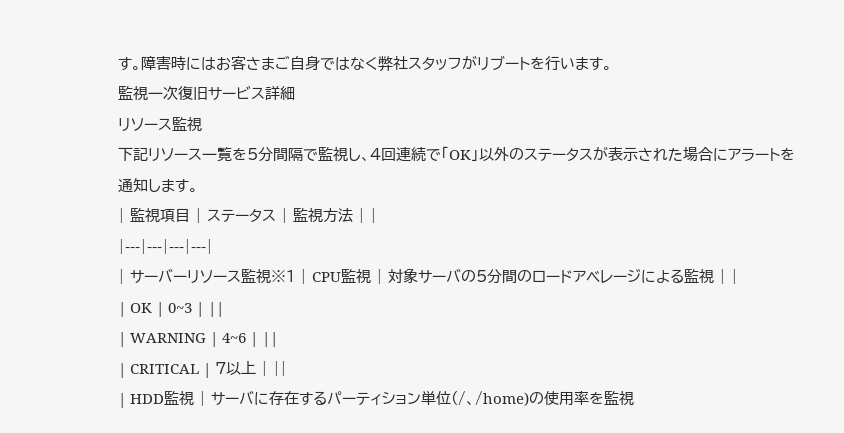す。障害時にはお客さまご自身ではなく弊社スタッフがリブートを行います。
監視一次復旧サービス詳細
リソース監視
下記リソース一覧を5分間隔で監視し、4回連続で「OK」以外のステータスが表示された場合にアラートを通知します。
| 監視項目 | ステータス | 監視方法 | |
|---|---|---|---|
| サーバーリソース監視※1 | CPU監視 | 対象サーバの5分間のロードアベレージによる監視 | |
| OK | 0~3 | ||
| WARNING | 4~6 | ||
| CRITICAL | 7以上 | ||
| HDD監視 | サーバに存在するパーティション単位(/、/home)の使用率を監視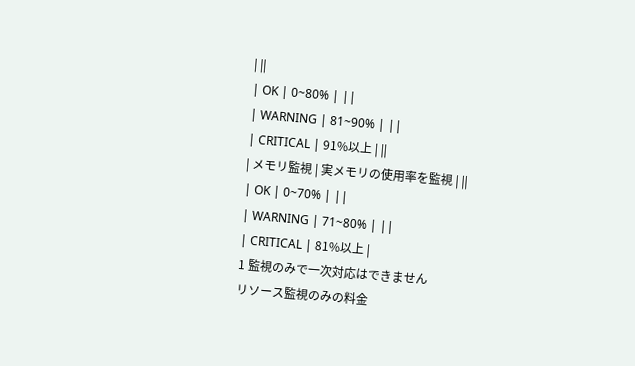| ||
| OK | 0~80% | ||
| WARNING | 81~90% | ||
| CRITICAL | 91%以上 | ||
| メモリ監視 | 実メモリの使用率を監視 | ||
| OK | 0~70% | ||
| WARNING | 71~80% | ||
| CRITICAL | 81%以上 |
1 監視のみで一次対応はできません
リソース監視のみの料金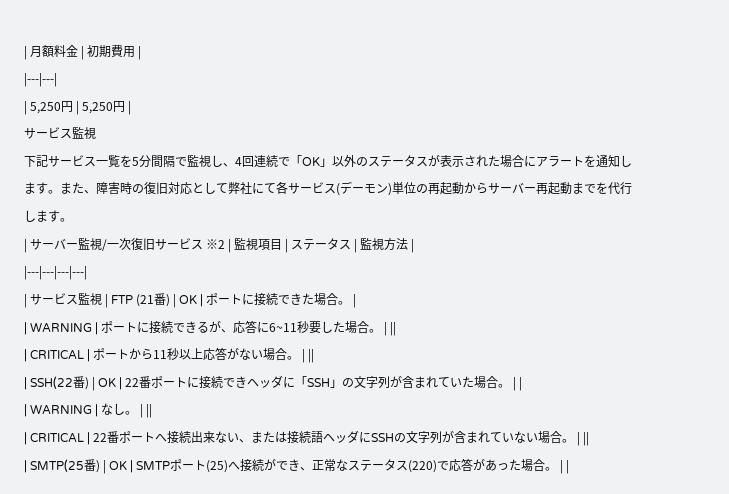| 月額料金 | 初期費用 |
|---|---|
| 5,250円 | 5,250円 |
サービス監視
下記サービス一覧を5分間隔で監視し、4回連続で「OK」以外のステータスが表示された場合にアラートを通知します。また、障害時の復旧対応として弊社にて各サービス(デーモン)単位の再起動からサーバー再起動までを代行します。
| サーバー監視/一次復旧サービス ※2 | 監視項目 | ステータス | 監視方法 |
|---|---|---|---|
| サービス監視 | FTP (21番) | OK | ポートに接続できた場合。 |
| WARNING | ポートに接続できるが、応答に6~11秒要した場合。 | ||
| CRITICAL | ポートから11秒以上応答がない場合。 | ||
| SSH(22番) | OK | 22番ポートに接続できヘッダに「SSH」の文字列が含まれていた場合。 | |
| WARNING | なし。 | ||
| CRITICAL | 22番ポートへ接続出来ない、または接続語ヘッダにSSHの文字列が含まれていない場合。 | ||
| SMTP(25番) | OK | SMTPポート(25)へ接続ができ、正常なステータス(220)で応答があった場合。 | |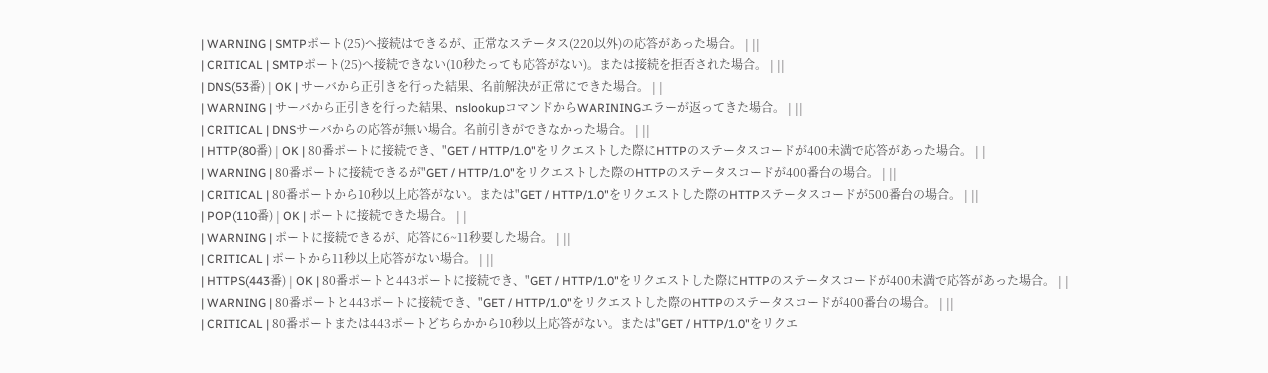| WARNING | SMTPポート(25)へ接続はできるが、正常なステータス(220以外)の応答があった場合。 | ||
| CRITICAL | SMTPポート(25)へ接続できない(10秒たっても応答がない)。または接続を拒否された場合。 | ||
| DNS(53番) | OK | サーバから正引きを行った結果、名前解決が正常にできた場合。 | |
| WARNING | サーバから正引きを行った結果、nslookupコマンドからWARININGエラーが返ってきた場合。 | ||
| CRITICAL | DNSサーバからの応答が無い場合。名前引きができなかった場合。 | ||
| HTTP(80番) | OK | 80番ポートに接続でき、"GET / HTTP/1.0"をリクエストした際にHTTPのステータスコードが400未満で応答があった場合。 | |
| WARNING | 80番ポートに接続できるが"GET / HTTP/1.0"をリクエストした際のHTTPのステータスコードが400番台の場合。 | ||
| CRITICAL | 80番ポートから10秒以上応答がない。または"GET / HTTP/1.0"をリクエストした際のHTTPステータスコードが500番台の場合。 | ||
| POP(110番) | OK | ポートに接続できた場合。 | |
| WARNING | ポートに接続できるが、応答に6~11秒要した場合。 | ||
| CRITICAL | ポートから11秒以上応答がない場合。 | ||
| HTTPS(443番) | OK | 80番ポートと443ポートに接続でき、"GET / HTTP/1.0"をリクエストした際にHTTPのステータスコードが400未満で応答があった場合。 | |
| WARNING | 80番ポートと443ポートに接続でき、"GET / HTTP/1.0"をリクエストした際のHTTPのステータスコードが400番台の場合。 | ||
| CRITICAL | 80番ポートまたは443ポートどちらかから10秒以上応答がない。または"GET / HTTP/1.0"をリクエ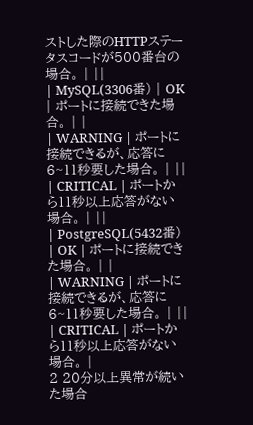ストした際のHTTPステータスコードが500番台の場合。 | ||
| MySQL(3306番) | OK | ポートに接続できた場合。 | |
| WARNING | ポートに接続できるが、応答に6~11秒要した場合。 | ||
| CRITICAL | ポートから11秒以上応答がない場合。 | ||
| PostgreSQL(5432番) | OK | ポートに接続できた場合。 | |
| WARNING | ポートに接続できるが、応答に6~11秒要した場合。 | ||
| CRITICAL | ポートから11秒以上応答がない場合。 |
2 20分以上異常が続いた場合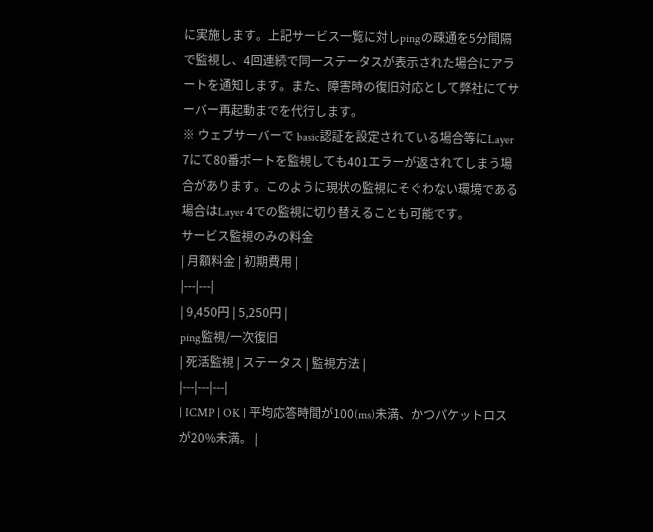に実施します。上記サービス一覧に対しpingの疎通を5分間隔で監視し、4回連続で同一ステータスが表示された場合にアラートを通知します。また、障害時の復旧対応として弊社にてサーバー再起動までを代行します。
※ ウェブサーバーで basic認証を設定されている場合等にLayer 7にて80番ポートを監視しても401エラーが返されてしまう場合があります。このように現状の監視にそぐわない環境である場合はLayer 4での監視に切り替えることも可能です。
サービス監視のみの料金
| 月額料金 | 初期費用 |
|---|---|
| 9,450円 | 5,250円 |
ping監視/一次復旧
| 死活監視 | ステータス | 監視方法 |
|---|---|---|
| ICMP | OK | 平均応答時間が100(ms)未満、かつパケットロスが20%未満。 |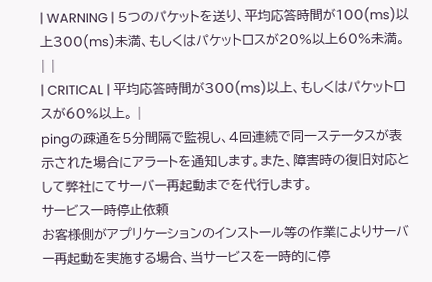| WARNING | 5つのパケットを送り、平均応答時間が100(ms)以上300(ms)未満、もしくはパケットロスが20%以上60%未満。 | |
| CRITICAL | 平均応答時間が300(ms)以上、もしくはパケットロスが60%以上。 |
pingの疎通を5分間隔で監視し、4回連続で同一ステータスが表示された場合にアラートを通知します。また、障害時の復旧対応として弊社にてサーバー再起動までを代行します。
サービス一時停止依頼
お客様側がアプリケーションのインストール等の作業によりサーバー再起動を実施する場合、当サービスを一時的に停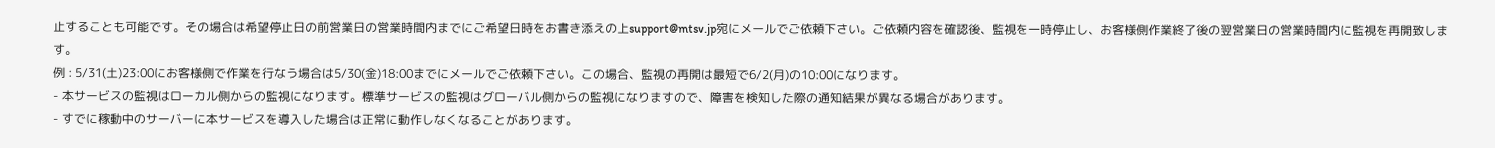止することも可能です。その場合は希望停止日の前営業日の営業時間内までにご希望日時をお書き添えの上support@mtsv.jp宛にメールでご依頼下さい。ご依頼内容を確認後、監視を一時停止し、お客様側作業終了後の翌営業日の営業時間内に監視を再開致します。
例 : 5/31(土)23:00にお客様側で作業を行なう場合は5/30(金)18:00までにメールでご依頼下さい。この場合、監視の再開は最短で6/2(月)の10:00になります。
- 本サービスの監視はローカル側からの監視になります。標準サービスの監視はグローバル側からの監視になりますので、障害を検知した際の通知結果が異なる場合があります。
- すでに稼動中のサーバーに本サービスを導入した場合は正常に動作しなくなることがあります。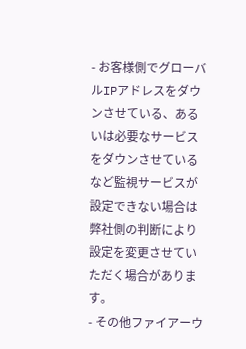- お客様側でグローバルIPアドレスをダウンさせている、あるいは必要なサービスをダウンさせているなど監視サービスが設定できない場合は弊社側の判断により設定を変更させていただく場合があります。
- その他ファイアーウ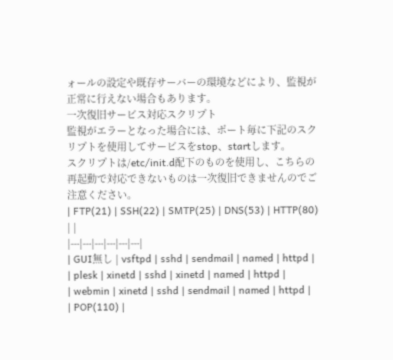ォールの設定や既存サーバーの環境などにより、監視が正常に行えない場合もあります。
一次復旧サービス対応スクリプト
監視がエラーとなった場合には、ポート毎に下記のスクリプトを使用してサービスをstop、startします。
スクリプトは/etc/init.d配下のものを使用し、こちらの再起動で対応できないものは一次復旧できませんのでご注意ください。
| FTP(21) | SSH(22) | SMTP(25) | DNS(53) | HTTP(80) | |
|---|---|---|---|---|---|
| GUI無し | vsftpd | sshd | sendmail | named | httpd |
| plesk | xinetd | sshd | xinetd | named | httpd |
| webmin | xinetd | sshd | sendmail | named | httpd |
| POP(110) |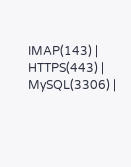IMAP(143) | HTTPS(443) | MySQL(3306) |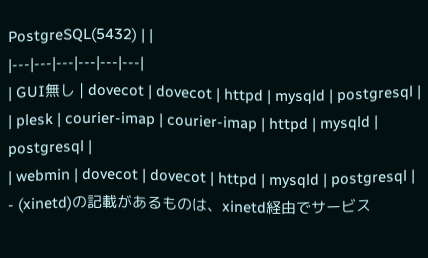PostgreSQL(5432) | |
|---|---|---|---|---|---|
| GUI無し | dovecot | dovecot | httpd | mysqld | postgresql |
| plesk | courier-imap | courier-imap | httpd | mysqld | postgresql |
| webmin | dovecot | dovecot | httpd | mysqld | postgresql |
- (xinetd)の記載があるものは、xinetd経由でサービス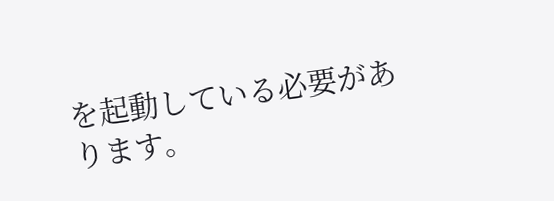を起動している必要があります。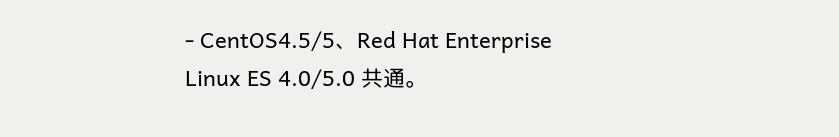- CentOS4.5/5、Red Hat Enterprise Linux ES 4.0/5.0 共通。